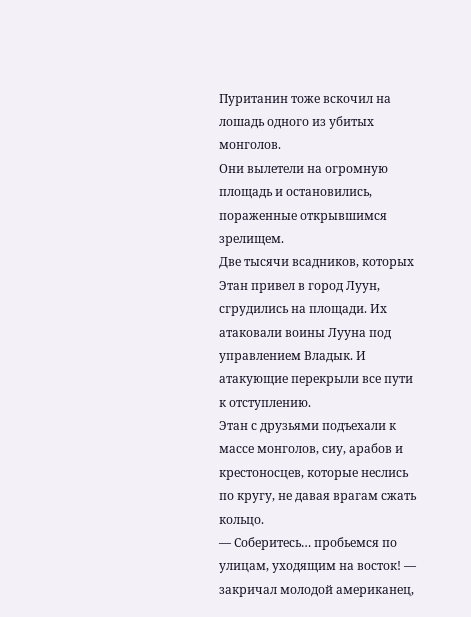Пуританин тоже вскочил на лошадь одного из убитых монголов.
Они вылетели на огромную площадь и остановились, пораженные открывшимся зрелищем.
Две тысячи всадников, которых Этан привел в город Луун, сгрудились на площади. Их атаковали воины Лууна под управлением Владык. И атакующие перекрыли все пути к отступлению.
Этан с друзьями подъехали к массе монголов, сиу, арабов и крестоносцев, которые неслись по кругу, не давая врагам сжать кольцо.
— Соберитесь… пробьемся по улицам, уходящим на восток! — закричал молодой американец,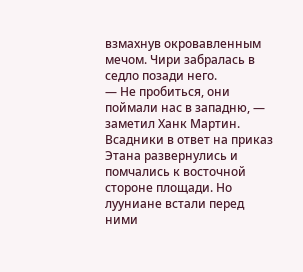взмахнув окровавленным мечом. Чири забралась в седло позади него.
— Не пробиться, они поймали нас в западню, — заметил Ханк Мартин.
Всадники в ответ на приказ Этана развернулись и помчались к восточной стороне площади. Но лууниане встали перед ними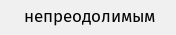непреодолимым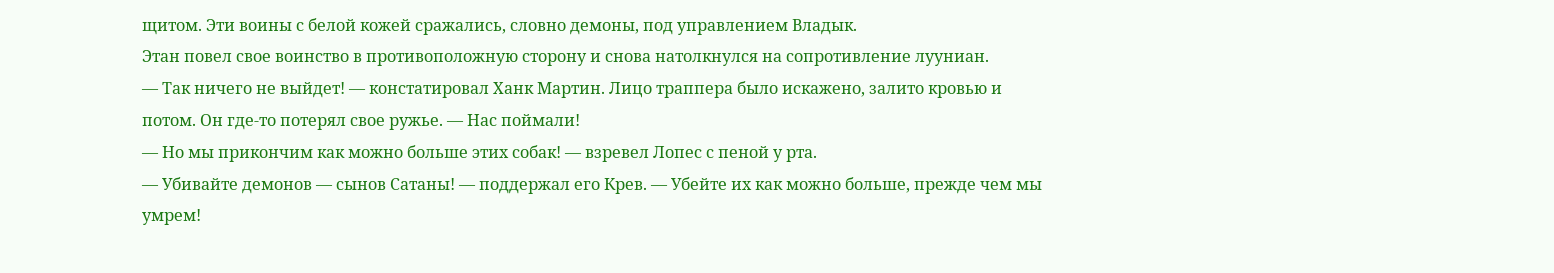щитом. Эти воины с белой кожей сражались, словно демоны, под управлением Владык.
Этан повел свое воинство в противоположную сторону и снова натолкнулся на сопротивление лууниан.
— Так ничего не выйдет! — констатировал Ханк Мартин. Лицо траппера было искажено, залито кровью и потом. Он где-то потерял свое ружье. — Нас поймали!
— Но мы прикончим как можно больше этих собак! — взревел Лопес с пеной у рта.
— Убивайте демонов — сынов Сатаны! — поддержал его Крев. — Убейте их как можно больше, прежде чем мы умрем!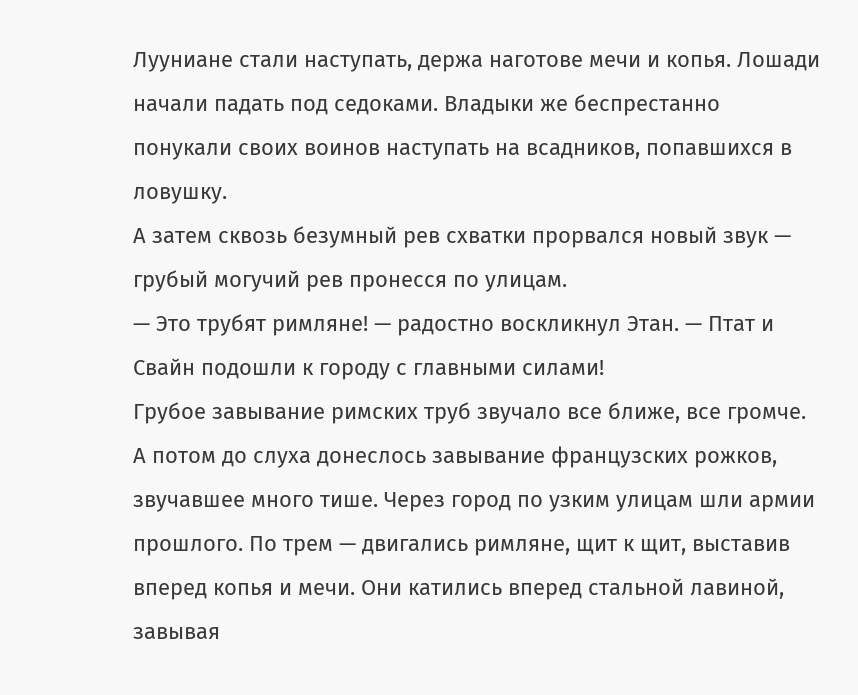Лууниане стали наступать, держа наготове мечи и копья. Лошади начали падать под седоками. Владыки же беспрестанно понукали своих воинов наступать на всадников, попавшихся в ловушку.
А затем сквозь безумный рев схватки прорвался новый звук — грубый могучий рев пронесся по улицам.
— Это трубят римляне! — радостно воскликнул Этан. — Птат и Свайн подошли к городу с главными силами!
Грубое завывание римских труб звучало все ближе, все громче. А потом до слуха донеслось завывание французских рожков, звучавшее много тише. Через город по узким улицам шли армии прошлого. По трем — двигались римляне, щит к щит, выставив вперед копья и мечи. Они катились вперед стальной лавиной, завывая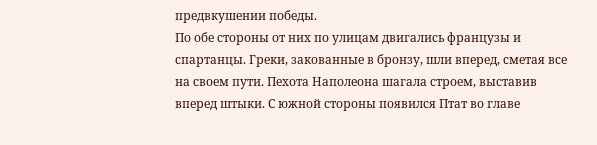предвкушении победы.
По обе стороны от них по улицам двигались французы и спартанцы. Греки, закованные в бронзу, шли вперед, сметая все на своем пути. Пехота Наполеона шагала строем, выставив вперед штыки. С южной стороны появился Птат во главе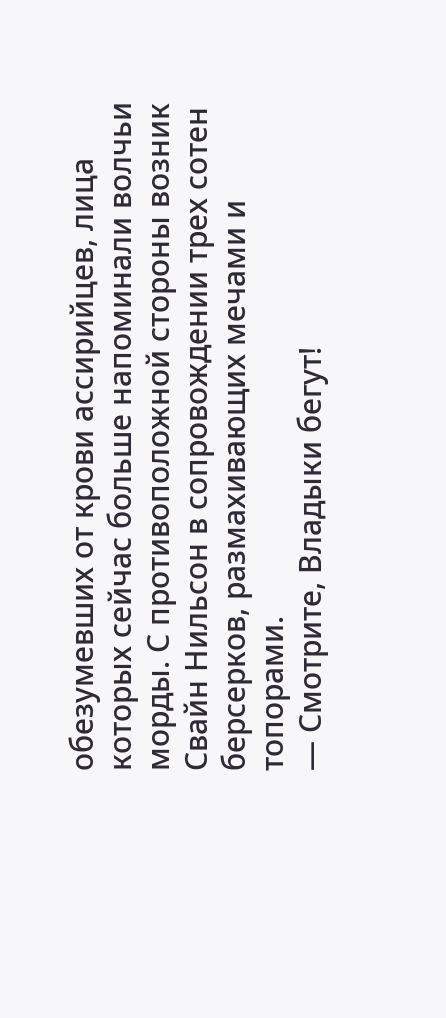обезумевших от крови ассирийцев, лица которых сейчас больше напоминали волчьи морды. С противоположной стороны возник Свайн Нильсон в сопровождении трех сотен берсерков, размахивающих мечами и топорами.
— Смотрите, Владыки бегут!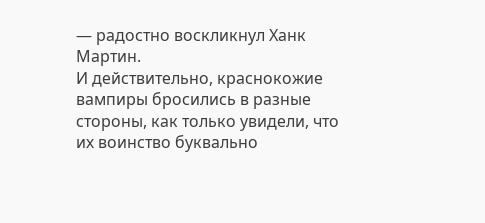— радостно воскликнул Ханк Мартин.
И действительно, краснокожие вампиры бросились в разные стороны, как только увидели, что их воинство буквально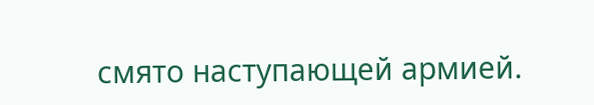смято наступающей армией.